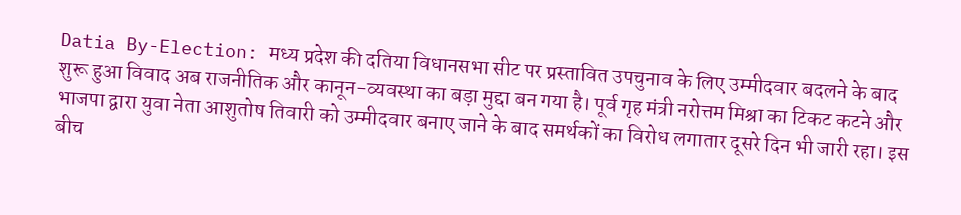Datia By-Election: मध्य प्रदेश की दतिया विधानसभा सीट पर प्रस्तावित उपचुनाव के लिए उम्मीदवार बदलने के बाद शुरू हुआ विवाद अब राजनीतिक और कानून-व्यवस्था का बड़ा मुद्दा बन गया है। पूर्व गृह मंत्री नरोत्तम मिश्रा का टिकट कटने और भाजपा द्वारा युवा नेता आशुतोष तिवारी को उम्मीदवार बनाए जाने के बाद समर्थकों का विरोध लगातार दूसरे दिन भी जारी रहा। इस बीच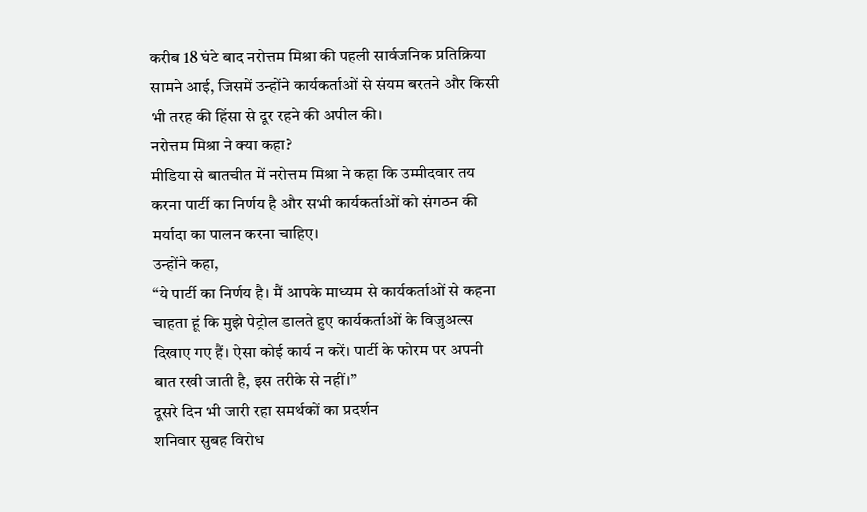करीब 18 घंटे बाद नरोत्तम मिश्रा की पहली सार्वजनिक प्रतिक्रिया सामने आई, जिसमें उन्होंने कार्यकर्ताओं से संयम बरतने और किसी भी तरह की हिंसा से दूर रहने की अपील की।
नरोत्तम मिश्रा ने क्या कहा?
मीडिया से बातचीत में नरोत्तम मिश्रा ने कहा कि उम्मीदवार तय करना पार्टी का निर्णय है और सभी कार्यकर्ताओं को संगठन की मर्यादा का पालन करना चाहिए।
उन्होंने कहा,
“ये पार्टी का निर्णय है। मैं आपके माध्यम से कार्यकर्ताओं से कहना चाहता हूं कि मुझे पेट्रोल डालते हुए कार्यकर्ताओं के विजुअल्स दिखाए गए हैं। ऐसा कोई कार्य न करें। पार्टी के फोरम पर अपनी बात रखी जाती है, इस तरीके से नहीं।”
दूसरे दिन भी जारी रहा समर्थकों का प्रदर्शन
शनिवार सुबह विरोध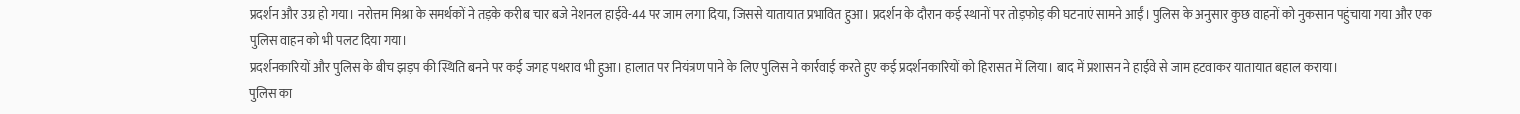प्रदर्शन और उग्र हो गया। नरोत्तम मिश्रा के समर्थकों ने तड़के करीब चार बजे नेशनल हाईवे-44 पर जाम लगा दिया, जिससे यातायात प्रभावित हुआ। प्रदर्शन के दौरान कई स्थानों पर तोड़फोड़ की घटनाएं सामने आईं। पुलिस के अनुसार कुछ वाहनों को नुकसान पहुंचाया गया और एक पुलिस वाहन को भी पलट दिया गया।
प्रदर्शनकारियों और पुलिस के बीच झड़प की स्थिति बनने पर कई जगह पथराव भी हुआ। हालात पर नियंत्रण पाने के लिए पुलिस ने कार्रवाई करते हुए कई प्रदर्शनकारियों को हिरासत में लिया। बाद में प्रशासन ने हाईवे से जाम हटवाकर यातायात बहाल कराया।
पुलिस का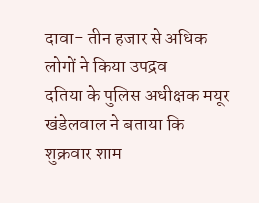दावा- तीन हजार से अधिक लोगों ने किया उपद्रव
दतिया के पुलिस अधीक्षक मयूर खंडेलवाल ने बताया कि शुक्रवार शाम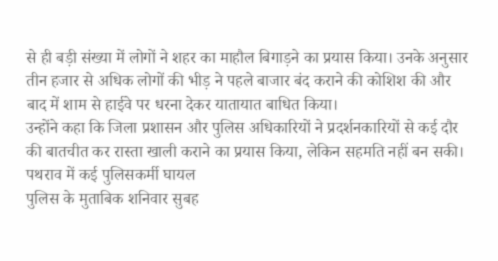से ही बड़ी संख्या में लोगों ने शहर का माहौल बिगाड़ने का प्रयास किया। उनके अनुसार तीन हजार से अधिक लोगों की भीड़ ने पहले बाजार बंद कराने की कोशिश की और बाद में शाम से हाईवे पर धरना देकर यातायात बाधित किया।
उन्होंने कहा कि जिला प्रशासन और पुलिस अधिकारियों ने प्रदर्शनकारियों से कई दौर की बातचीत कर रास्ता खाली कराने का प्रयास किया, लेकिन सहमति नहीं बन सकी।
पथराव में कई पुलिसकर्मी घायल
पुलिस के मुताबिक शनिवार सुबह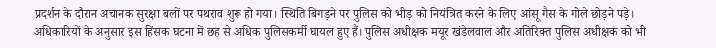प्रदर्शन के दौरान अचानक सुरक्षा बलों पर पथराव शुरू हो गया। स्थिति बिगड़ने पर पुलिस को भीड़ को नियंत्रित करने के लिए आंसू गैस के गोले छोड़ने पड़े।
अधिकारियों के अनुसार इस हिंसक घटना में छह से अधिक पुलिसकर्मी घायल हुए हैं। पुलिस अधीक्षक मयूर खंडेलवाल और अतिरिक्त पुलिस अधीक्षक को भी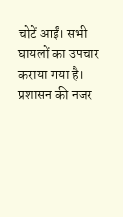चोटें आईं। सभी घायलों का उपचार कराया गया है।
प्रशासन की नजर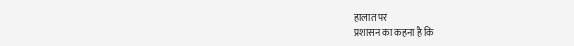हालात पर
प्रशासन का कहना है कि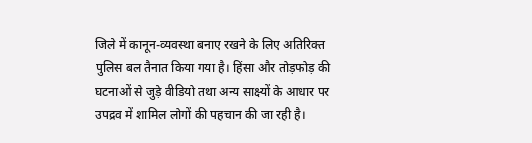जिले में कानून-व्यवस्था बनाए रखने के लिए अतिरिक्त पुलिस बल तैनात किया गया है। हिंसा और तोड़फोड़ की घटनाओं से जुड़े वीडियो तथा अन्य साक्ष्यों के आधार पर उपद्रव में शामिल लोगों की पहचान की जा रही है।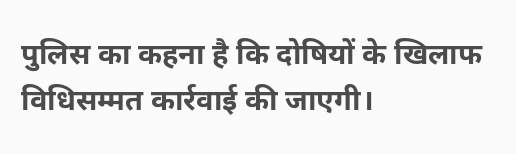पुलिस का कहना है कि दोषियों के खिलाफ विधिसम्मत कार्रवाई की जाएगी।